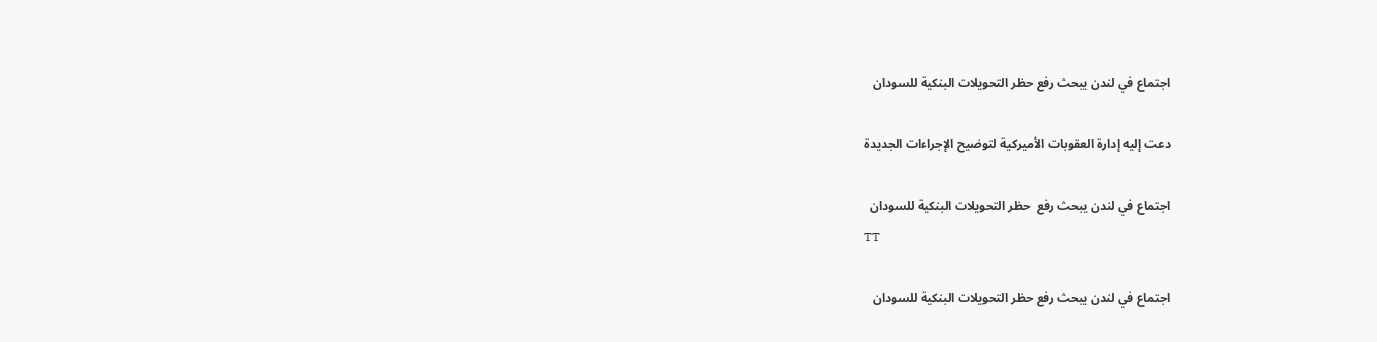اجتماع في لندن يبحث رفع حظر التحويلات البنكية للسودان

دعت إليه إدارة العقوبات الأميركية لتوضيح الإجراءات الجديدة

اجتماع في لندن يبحث رفع  حظر التحويلات البنكية للسودان
TT

اجتماع في لندن يبحث رفع حظر التحويلات البنكية للسودان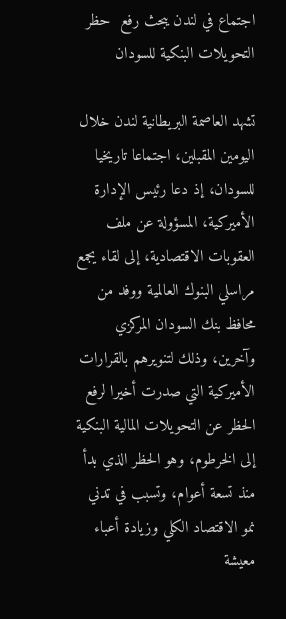اجتماع في لندن يبحث رفع  حظر التحويلات البنكية للسودان

تشهد العاصمة البريطانية لندن خلال اليومين المقبلين، اجتماعا تاريخيا للسودان، إذ دعا رئيس الإدارة الأميركية، المسؤولة عن ملف العقوبات الاقتصادية، إلى لقاء يجمع مراسلي البنوك العالمية ووفد من محافظ بنك السودان المركزي وآخرين، وذلك لتنويرهم بالقرارات الأميركية التي صدرت أخيرا لرفع الحظر عن التحويلات المالية البنكية إلى الخرطوم، وهو الحظر الذي بدأ منذ تسعة أعوام، وتسبب في تدني نمو الاقتصاد الكلي وزيادة أعباء معيشة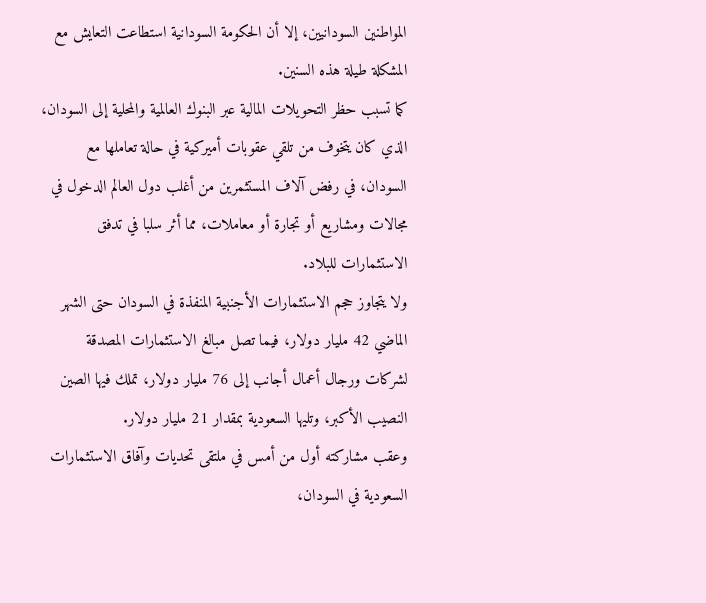المواطنين السودانيين، إلا أن الحكومة السودانية استطاعت التعايش مع المشكلة طيلة هذه السنين.
كما تسبب حظر التحويلات المالية عبر البنوك العالمية والمحلية إلى السودان، الذي كان يتخوف من تلقي عقوبات أميركية في حالة تعاملها مع السودان، في رفض آلاف المستثمرين من أغلب دول العالم الدخول في مجالات ومشاريع أو تجارة أو معاملات، مما أثر سلبا في تدفق الاستثمارات للبلاد.
ولا يتجاوز حجم الاستثمارات الأجنبية المنفذة في السودان حتى الشهر الماضي 42 مليار دولار، فيما تصل مبالغ الاستثمارات المصدقة لشركات ورجال أعمال أجانب إلى 76 مليار دولار، تملك فيها الصين النصيب الأكبر، وتليها السعودية بمقدار 21 مليار دولار.
وعقب مشاركته أول من أمس في ملتقى تحديات وآفاق الاستثمارات السعودية في السودان،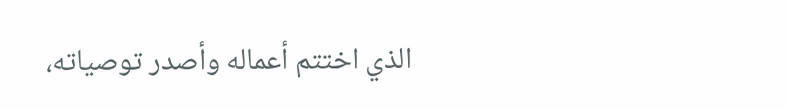الذي اختتم أعماله وأصدر توصياته،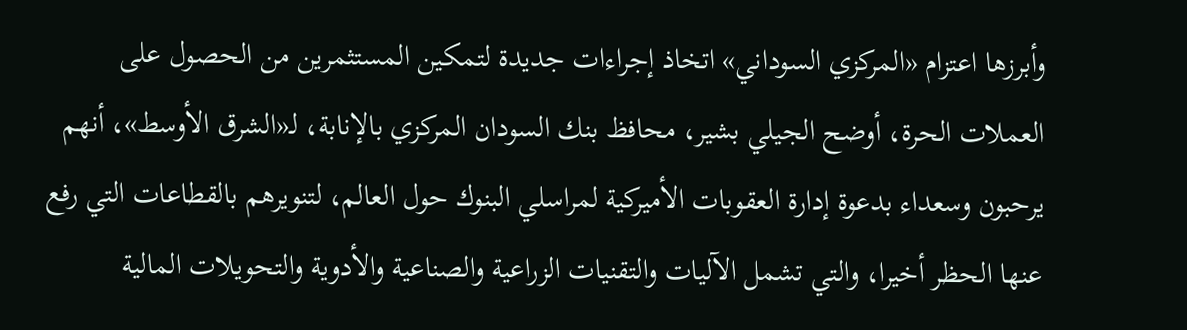وأبرزها اعتزام «المركزي السوداني» اتخاذ إجراءات جديدة لتمكين المستثمرين من الحصول على العملات الحرة، أوضح الجيلي بشير، محافظ بنك السودان المركزي بالإنابة، لـ«الشرق الأوسط»، أنهم يرحبون وسعداء بدعوة إدارة العقوبات الأميركية لمراسلي البنوك حول العالم، لتنويرهم بالقطاعات التي رفع عنها الحظر أخيرا، والتي تشمل الآليات والتقنيات الزراعية والصناعية والأدوية والتحويلات المالية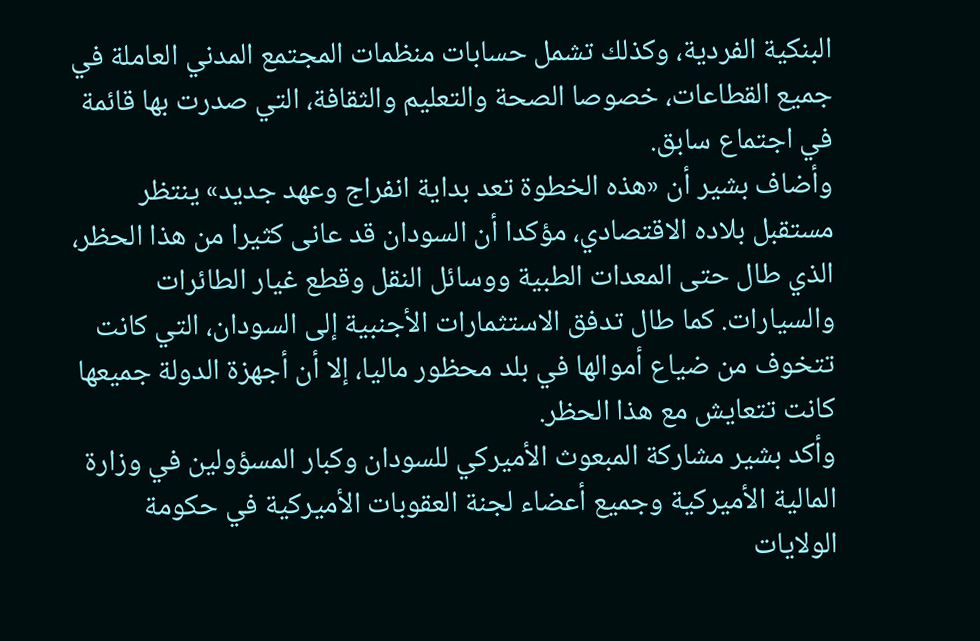البنكية الفردية، وكذلك تشمل حسابات منظمات المجتمع المدني العاملة في جميع القطاعات، خصوصا الصحة والتعليم والثقافة، التي صدرت بها قائمة في اجتماع سابق.
وأضاف بشير أن «هذه الخطوة تعد بداية انفراج وعهد جديد» ينتظر مستقبل بلاده الاقتصادي، مؤكدا أن السودان قد عانى كثيرا من هذا الحظر، الذي طال حتى المعدات الطبية ووسائل النقل وقطع غيار الطائرات والسيارات. كما طال تدفق الاستثمارات الأجنبية إلى السودان، التي كانت تتخوف من ضياع أموالها في بلد محظور ماليا، إلا أن أجهزة الدولة جميعها كانت تتعايش مع هذا الحظر.
وأكد بشير مشاركة المبعوث الأميركي للسودان وكبار المسؤولين في وزارة المالية الأميركية وجميع أعضاء لجنة العقوبات الأميركية في حكومة الولايات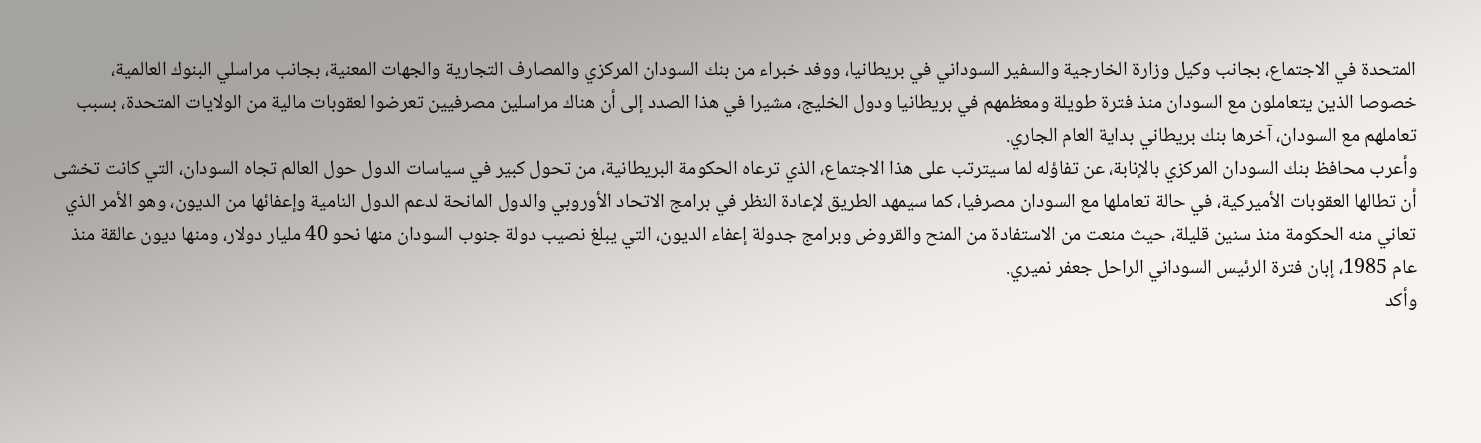المتحدة في الاجتماع، بجانب وكيل وزارة الخارجية والسفير السوداني في بريطانيا، ووفد خبراء من بنك السودان المركزي والمصارف التجارية والجهات المعنية، بجانب مراسلي البنوك العالمية، خصوصا الذين يتعاملون مع السودان منذ فترة طويلة ومعظمهم في بريطانيا ودول الخليج، مشيرا في هذا الصدد إلى أن هناك مراسلين مصرفيين تعرضوا لعقوبات مالية من الولايات المتحدة، بسبب تعاملهم مع السودان، آخرها بنك بريطاني بداية العام الجاري.
وأعرب محافظ بنك السودان المركزي بالإنابة، عن تفاؤله لما سيترتب على هذا الاجتماع، الذي ترعاه الحكومة البريطانية، من تحول كبير في سياسات الدول حول العالم تجاه السودان، التي كانت تخشى أن تطالها العقوبات الأميركية، في حالة تعاملها مع السودان مصرفيا، كما سيمهد الطريق لإعادة النظر في برامج الاتحاد الأوروبي والدول المانحة لدعم الدول النامية وإعفائها من الديون، وهو الأمر الذي تعاني منه الحكومة منذ سنين قليلة، حيث منعت من الاستفادة من المنح والقروض وبرامج جدولة إعفاء الديون، التي يبلغ نصيب دولة جنوب السودان منها نحو 40 مليار دولار، ومنها ديون عالقة منذ عام 1985، إبان فترة الرئيس السوداني الراحل جعفر نميري.
وأكد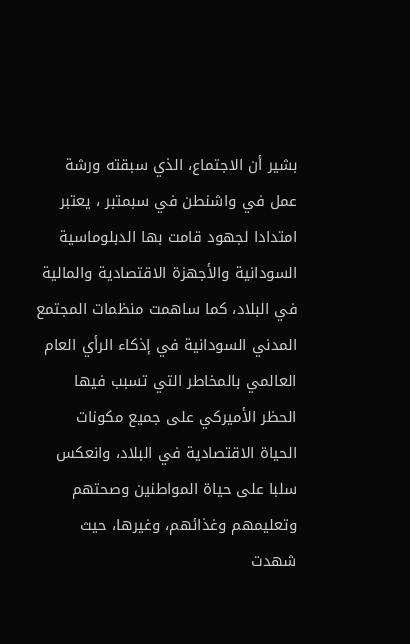بشير أن الاجتماع، الذي سبقته ورشة عمل في واشنطن في سبمتبر ، يعتبر امتدادا لجهود قامت بها الدبلوماسية السودانية والأجهزة الاقتصادية والمالية في البلاد، كما ساهمت منظمات المجتمع المدني السودانية في إذكاء الرأي العام العالمي بالمخاطر التي تسبب فيها الحظر الأميركي على جميع مكونات الحياة الاقتصادية في البلاد، وانعكس سلبا على حياة المواطنين وصحتهم وتعليمهم وغذائهم، وغيرها، حيث شهدت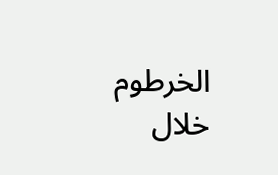الخرطوم خلال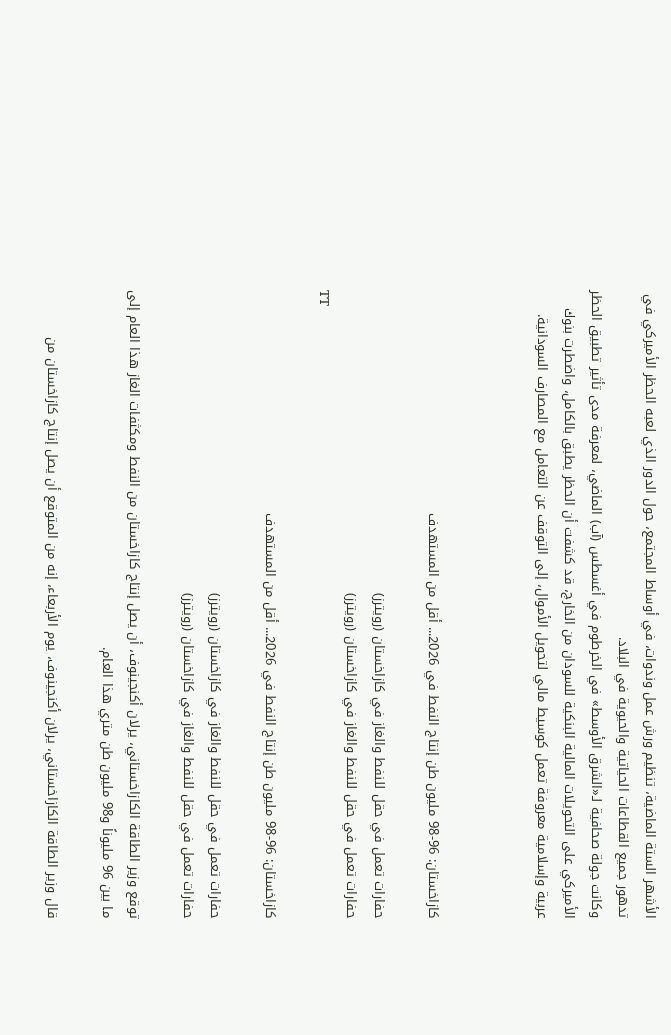الأشهر الستة الماضية، تنظيم ورش عمل وندوات، في أوساط المجتمع، حول الدور الذي لعبه الحظر الأميركي في تدهور جميع القطاعات الحياتية والحيوية في البلاد.
وكانت جولة صحافية لـ«الشرق الأوسط» في الخرطوم في أغسطس (آب) الماضي، لمعرفة مدى تأثير تطبيق الحظر الأميركي على التحويلات المالية البنكية للسودان من الخارج، قد كشفت أن الحظر يطبق بالكامل، واضطرت بنوك عربية وإسلامية معروفة تعمل كوسيط مالي لتحويل الأموال، إلى التوقف عن التعامل مع المصارف السودانية.



كازاخستان: 96-98 مليون طن إنتاج النفط في 2026... أقل من المستهدف

حفارات تعمل في حقل للنفط والغاز في كازاخستان (رويترز)
حفارات تعمل في حقل للنفط والغاز في كازاخستان (رويترز)
TT

كازاخستان: 96-98 مليون طن إنتاج النفط في 2026... أقل من المستهدف

حفارات تعمل في حقل للنفط والغاز في كازاخستان (رويترز)
حفارات تعمل في حقل للنفط والغاز في كازاخستان (رويترز)

توقع وزير الطاقة الكازاخستاني، يرلان أكنجينوف، أن يصل إنتاج كازاخستان من النفط ومكثفات الغاز هذا العام إلى ما بين 96 مليوناً و98 مليون طن متري هذا العام.

قال وزير الطاقة الكازاخستاني، يرلان أكنجينوف، يوم الأربعاء، إنه من المتوقع أن يصل إنتاج كازاخستان من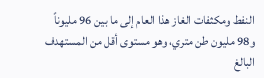النفط ومكثفات الغاز هذا العام إلى ما بين 96 مليوناً و98 مليون طن متري، وهو مستوى أقل من المستهدف البالغ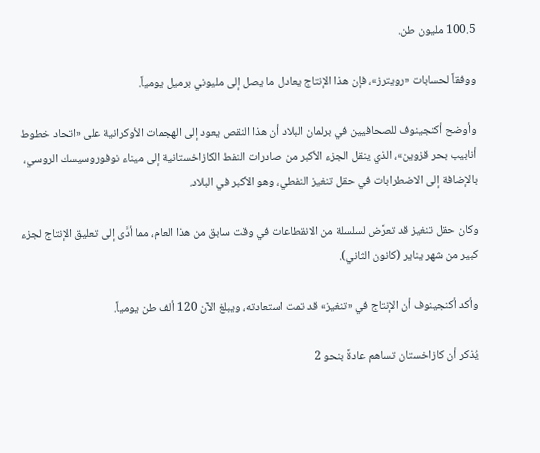100.5 مليون طن.

ووفقاً لحسابات «رويترز»، فإن هذا الإنتاج يعادل ما يصل إلى مليوني برميل يومياً.

وأوضح أكنجينوف للصحافيين في برلمان البلاد أن هذا النقص يعود إلى الهجمات الأوكرانية على «اتحاد خطوط أنابيب بحر قزوين»، الذي ينقل الجزء الأكبر من صادرات النفط الكازاخستانية إلى ميناء نوفوروسيسك الروسي، بالإضافة إلى الاضطرابات في حقل تنغيز النفطي، وهو الأكبر في البلاد.

وكان حقل تنغيز قد تعرَّض لسلسلة من الانقطاعات في وقت سابق من هذا العام، مما أدَّى إلى تعليق الإنتاج لجزء كبير من شهر يناير (كانون الثاني).

وأكد أكنجينوف أن الإنتاج في «تنغيز» قد تمت استعادته، ويبلغ الآن 120 ألف طن يومياً.

يُذكر أن كازاخستان تساهم عادةً بنحو 2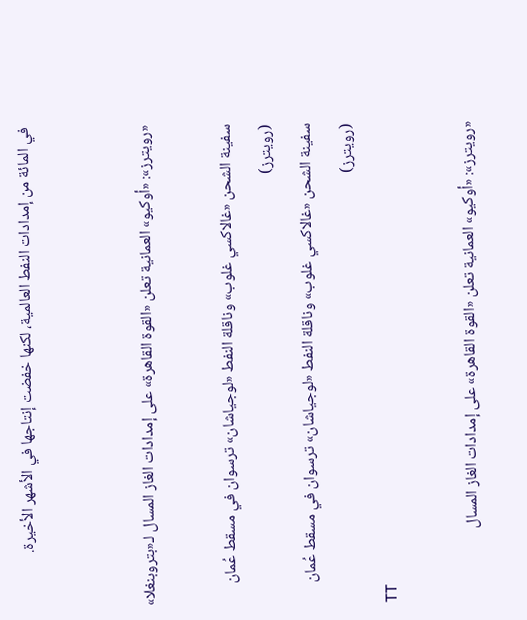في المائة من إمدادات النفط العالمية، لكنها خفضت إنتاجها في الأشهر الأخيرة.


«رويترز»: «أوكيو» العمانية تعلن «القوة القاهرة» على إمدادات الغاز المسال لـ«بتروبنغلا»

سفينة الشحن «غالاكسي غلوب» وناقلة النفط «لوجياشان» ترسوان في مسقط عُمان (رويترز)
سفينة الشحن «غالاكسي غلوب» وناقلة النفط «لوجياشان» ترسوان في مسقط عُمان (رويترز)
TT

«رويترز»: «أوكيو» العمانية تعلن «القوة القاهرة» على إمدادات الغاز المسال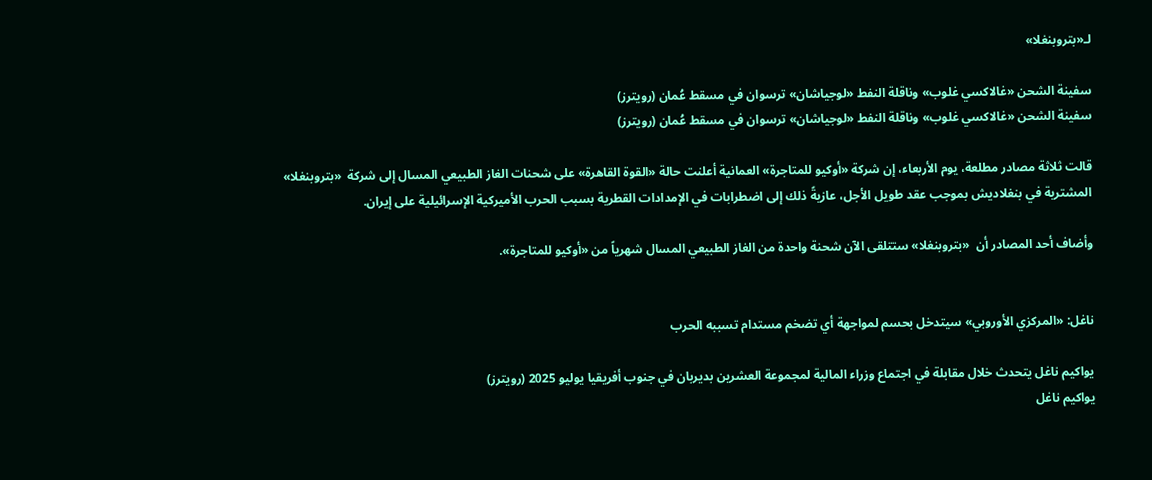لـ«بتروبنغلا»

سفينة الشحن «غالاكسي غلوب» وناقلة النفط «لوجياشان» ترسوان في مسقط عُمان (رويترز)
سفينة الشحن «غالاكسي غلوب» وناقلة النفط «لوجياشان» ترسوان في مسقط عُمان (رويترز)

قالت ثلاثة مصادر مطلعة، يوم الأربعاء، إن شركة «أوكيو للمتاجرة» العمانية أعلنت حالة «القوة القاهرة» على شحنات الغاز الطبيعي ‌المسال إلى ‌شركة  «بتروبنغلا» المشترية في بنغلاديش ‌بموجب عقد طويل الأجل، عازيةً ذلك إلى اضطرابات في الإمدادات القطرية بسبب الحرب الأميركية الإسرائيلية على إيران.

وأضاف أحد ‌المصادر ‌أن  «بتروبنغلا» ستتلقى الآن شحنة ‌واحدة من الغاز الطبيعي المسال شهرياً من «أوكيو للمتاجرة».


ناغل: «المركزي الأوروبي» سيتدخل بحسم لمواجهة أي تضخم مستدام تسببه الحرب

يواكيم ناغل يتحدث خلال مقابلة في اجتماع وزراء المالية لمجموعة العشرين بديربان في جنوب أفريقيا يوليو 2025 (رويترز)
يواكيم ناغل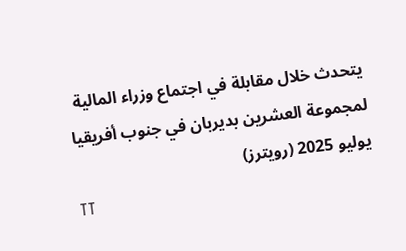يتحدث خلال مقابلة في اجتماع وزراء المالية لمجموعة العشرين بديربان في جنوب أفريقيا يوليو 2025 (رويترز)
TT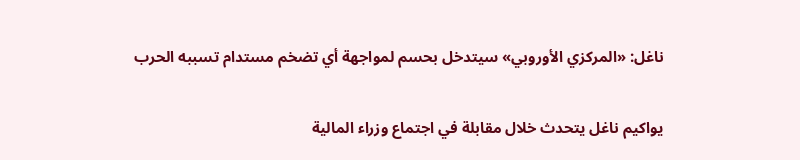ناغل: «المركزي الأوروبي» سيتدخل بحسم لمواجهة أي تضخم مستدام تسببه الحرب

يواكيم ناغل يتحدث خلال مقابلة في اجتماع وزراء المالية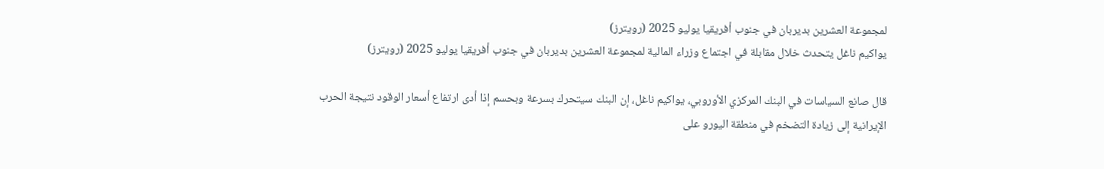لمجموعة العشرين بديربان في جنوب أفريقيا يوليو 2025 (رويترز)
يواكيم ناغل يتحدث خلال مقابلة في اجتماع وزراء المالية لمجموعة العشرين بديربان في جنوب أفريقيا يوليو 2025 (رويترز)

قال صانع السياسات في البنك المركزي الأوروبي، يواكيم ناغل، إن البنك سيتحرك بسرعة وبحسم إذا أدى ارتفاع أسعار الوقود نتيجة الحرب الإيرانية إلى زيادة التضخم في منطقة اليورو على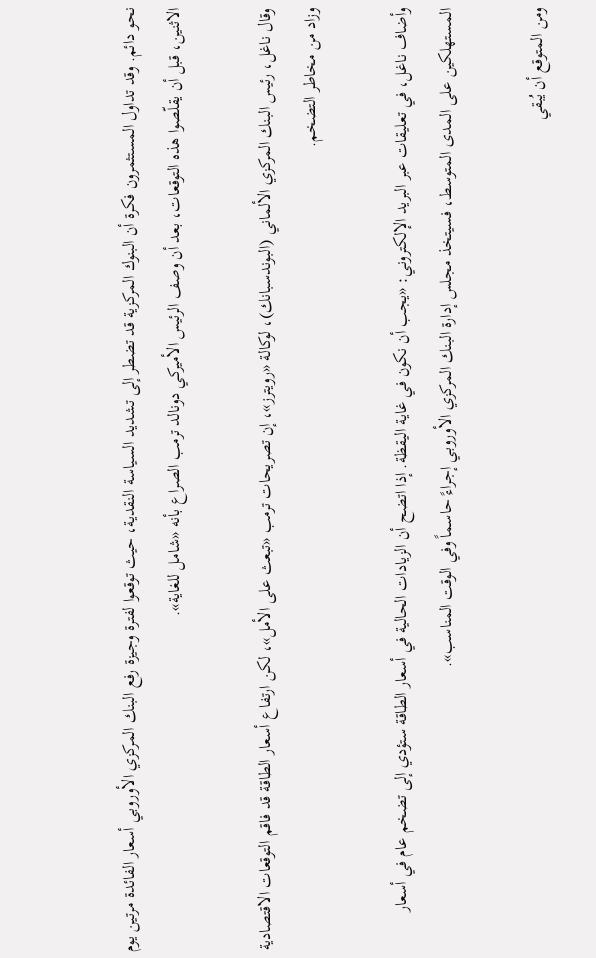نحو دائم. وقد تداول المستثمرون فكرة أن البنوك المركزية قد تضطر إلى تشديد السياسة النقدية، حيث توقعوا لفترة وجيزة رفع البنك المركزي الأوروبي أسعار الفائدة مرتين يوم الاثنين، قبل أن يقلّصوا هذه التوقعات، بعد أن وصف الرئيس الأميركي دونالد ترمب الصراع بأنه «شامل للغاية».

وقال ناغل، رئيس البنك المركزي الألماني (البوندسبانك)، لوكالة «رويترز»، إن تصريحات ترمب «تبعث على الأمل»، لكن ارتفاع أسعار الطاقة قد فاقم التوقعات الاقتصادية وزاد من مخاطر التضخم.

وأضاف ناغل، في تعليقات عبر البريد الإلكتروني: «يجب أن نكون في غاية اليقظة. إذا اتضح أن الزيادات الحالية في أسعار الطاقة ستؤدي إلى تضخم عام في أسعار المستهلكين على المدى المتوسط، فسيتخذ مجلس إدارة البنك المركزي الأوروبي إجراءً حاسماً وفي الوقت المناسب».

ومن المتوقع أن يُبقي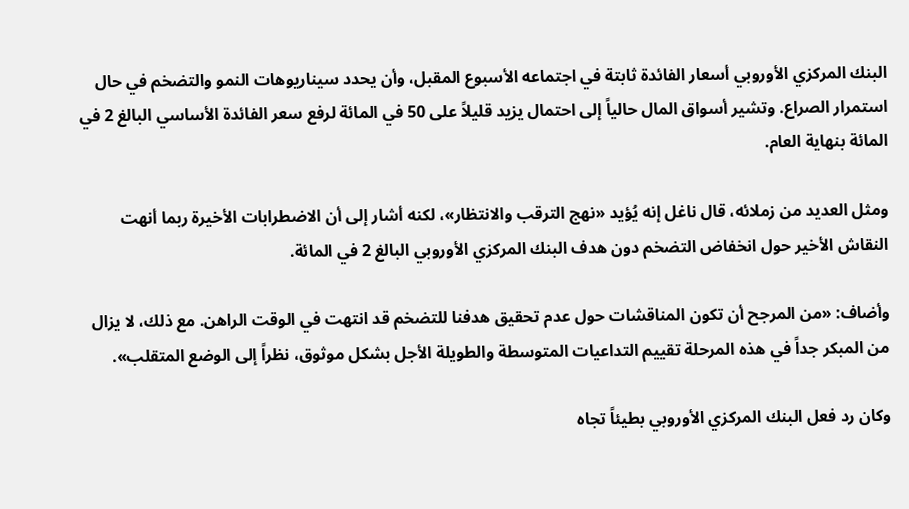البنك المركزي الأوروبي أسعار الفائدة ثابتة في اجتماعه الأسبوع المقبل، وأن يحدد سيناريوهات النمو والتضخم في حال استمرار الصراع. وتشير أسواق المال حالياً إلى احتمال يزيد قليلاً على 50 في المائة لرفع سعر الفائدة الأساسي البالغ 2 في المائة بنهاية العام.

ومثل العديد من زملائه، قال ناغل إنه يُؤيد «نهج الترقب والانتظار»، لكنه أشار إلى أن الاضطرابات الأخيرة ربما أنهت النقاش الأخير حول انخفاض التضخم دون هدف البنك المركزي الأوروبي البالغ 2 في المائة.

وأضاف: «من المرجح أن تكون المناقشات حول عدم تحقيق هدفنا للتضخم قد انتهت في الوقت الراهن. مع ذلك، لا يزال من المبكر جداً في هذه المرحلة تقييم التداعيات المتوسطة والطويلة الأجل بشكل موثوق، نظراً إلى الوضع المتقلب».

وكان رد فعل البنك المركزي الأوروبي بطيئاً تجاه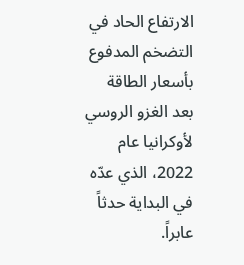الارتفاع الحاد في التضخم المدفوع بأسعار الطاقة بعد الغزو الروسي لأوكرانيا عام 2022، الذي عدّه في البداية حدثاً عابراً.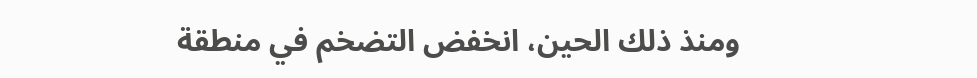ومنذ ذلك الحين، انخفض التضخم في منطقة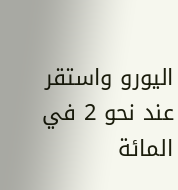اليورو واستقر عند نحو 2 في المائة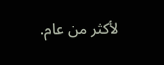لأكثر من عام.